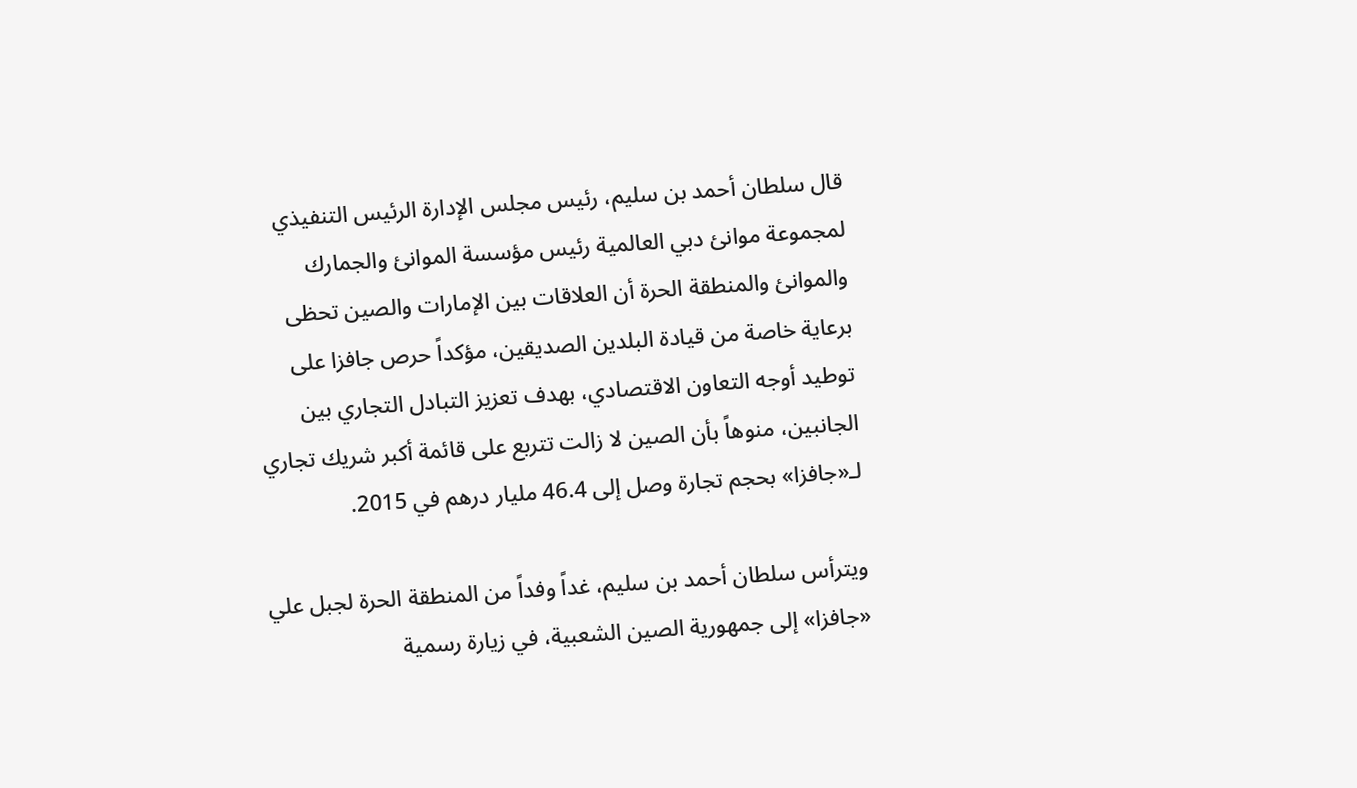قال سلطان أحمد بن سليم، رئيس مجلس الإدارة الرئيس التنفيذي لمجموعة موانئ دبي العالمية رئيس مؤسسة الموانئ والجمارك والموانئ والمنطقة الحرة أن العلاقات بين الإمارات والصين تحظى برعاية خاصة من قيادة البلدين الصديقين، مؤكداً حرص جافزا على توطيد أوجه التعاون الاقتصادي، بهدف تعزيز التبادل التجاري بين الجانبين، منوهاً بأن الصين لا زالت تتربع على قائمة أكبر شريك تجاري لـ«جافزا» بحجم تجارة وصل إلى 46.4 مليار درهم في 2015.

ويترأس سلطان أحمد بن سليم، غداً وفداً من المنطقة الحرة لجبل علي «جافزا» إلى جمهورية الصين الشعبية، في زيارة رسمية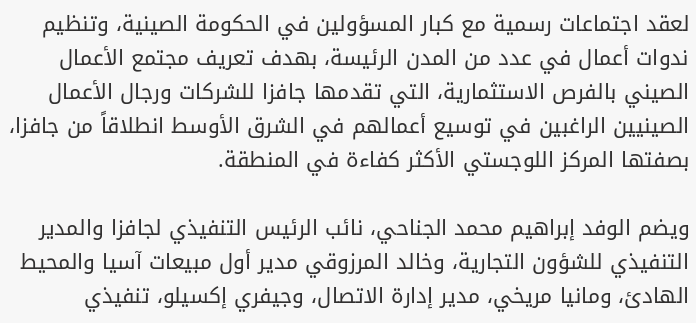لعقد اجتماعات رسمية مع كبار المسؤولين في الحكومة الصينية، وتنظيم ندوات أعمال في عدد من المدن الرئيسة، بهدف تعريف مجتمع الأعمال الصيني بالفرص الاستثمارية، التي تقدمها جافزا للشركات ورجال الأعمال الصينيين الراغبين في توسيع أعمالهم في الشرق الأوسط انطلاقاً من جافزا، بصفتها المركز اللوجستي الأكثر كفاءة في المنطقة.

ويضم الوفد إبراهيم محمد الجناحي، نائب الرئيس التنفيذي لجافزا والمدير التنفيذي للشؤون التجارية، وخالد المرزوقي مدير أول مبيعات آسيا والمحيط الهادئ، ومانيا مريخي، مدير إدارة الاتصال، وجيفري إكسيلو، تنفيذي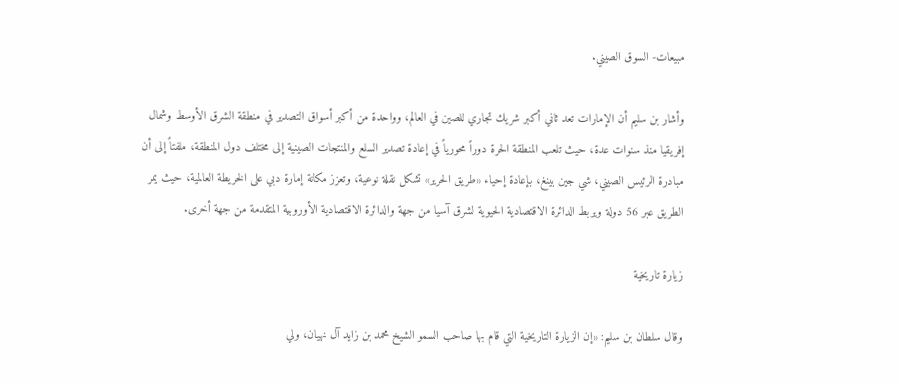مبيعات- السوق الصيني.

وأشار بن سليم أن الإمارات تعد ثاني أكبر شريك تجاري للصين في العالم، وواحدة من أكبر أسواق التصدير في منطقة الشرق الأوسط وشمال إفريقيا منذ سنوات عدة، حيث تلعب المنطقة الحرة دوراً محورياً في إعادة تصدير السلع والمنتجات الصينية إلى مختلف دول المنطقة، ملفتاً إلى أن مبادرة الرئيس الصيني، شي جين بينغ، بإعادة إحياء «طريق الحرير» تشكل نقلة نوعية، وتعزز مكانة إمارة دبي على الخريطة العالمية، حيث يمر الطريق عبر 56 دولة ويربط الدائرة الاقتصادية الحيوية لشرق آسيا من جهة والدائرة الاقتصادية الأوروبية المتقدمة من جهة أخرى.

زيارة تاريخية

وقال سلطان بن سليم: «إن الزيارة التاريخية التي قام بها صاحب السمو الشيخ محمد بن زايد آل نهيان، ولي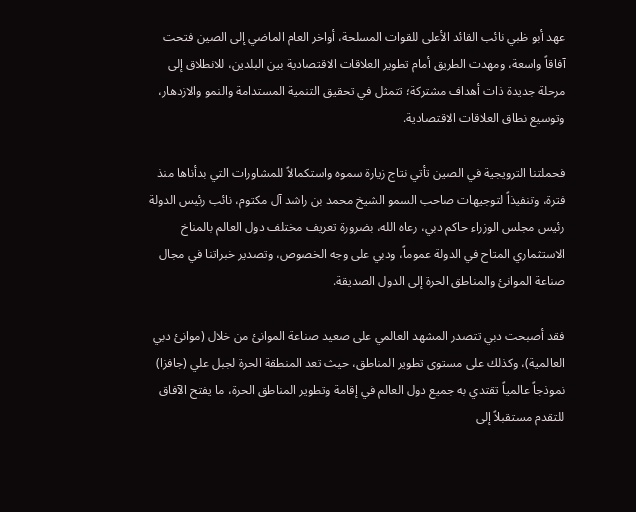عهد أبو ظبي نائب القائد الأعلى للقوات المسلحة، أواخر العام الماضي إلى الصين فتحت آفاقاً واسعة، ومهدت الطريق أمام تطوير العلاقات الاقتصادية بين البلدين، للانطلاق إلى مرحلة جديدة ذات أهداف مشتركة؛ تتمثل في تحقيق التنمية المستدامة والنمو والازدهار، وتوسيع نطاق العلاقات الاقتصادية.

فحملتنا الترويجية في الصين تأتي نتاج زيارة سموه واستكمالاً للمشاورات التي بدأناها منذ فترة، وتنفيذاً لتوجيهات صاحب السمو الشيخ محمد بن راشد آل مكتوم، نائب رئيس الدولة رئيس مجلس الوزراء حاكم دبي، رعاه الله، بضرورة تعريف مختلف دول العالم بالمناخ الاستثماري المتاح في الدولة عموماً، ودبي على وجه الخصوص، وتصدير خبراتنا في مجال صناعة الموانئ والمناطق الحرة إلى الدول الصديقة.

فقد أصبحت دبي تتصدر المشهد العالمي على صعيد صناعة الموانئ من خلال (موانئ دبي العالمية)، وكذلك على مستوى تطوير المناطق، حيث تعد المنطقة الحرة لجبل علي (جافزا) نموذجاً عالمياً تقتدي به جميع دول العالم في إقامة وتطوير المناطق الحرة، ما يفتح الآفاق للتقدم مستقبلاً إلى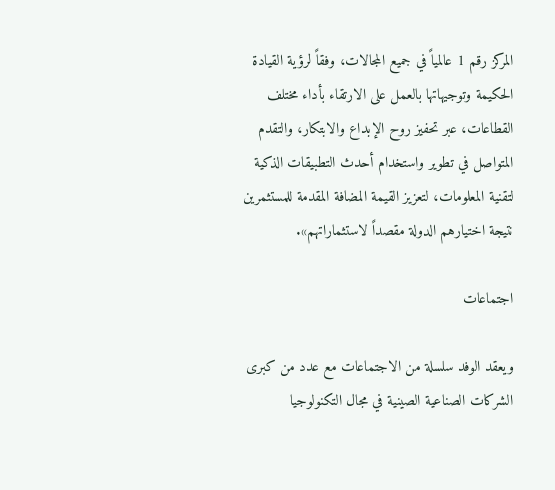المركز رقم 1 عالمياً في جميع المجالات، وفقاً لرؤية القيادة الحكيمة وتوجيهاتها بالعمل على الارتقاء بأداء مختلف القطاعات، عبر تحفيز روح الإبداع والابتكار، والتقدم المتواصل في تطوير واستخدام أحدث التطبيقات الذكية لتقنية المعلومات، لتعزيز القيمة المضافة المقدمة للمستثمرين نتيجة اختيارهم الدولة مقصداً لاستثماراتهم».

اجتماعات

ويعقد الوفد سلسلة من الاجتماعات مع عدد من كبرى الشركات الصناعية الصينية في مجال التكنولوجيا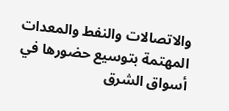والاتصالات والنفط والمعدات المهتمة بتوسيع حضورها في أسواق الشرق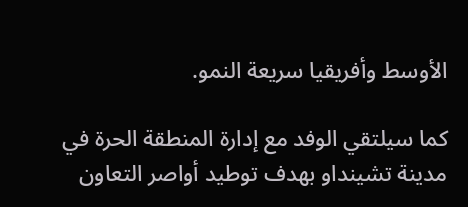الأوسط وأفريقيا سريعة النمو.

كما سيلتقي الوفد مع إدارة المنطقة الحرة في مدينة تشينداو بهدف توطيد أواصر التعاون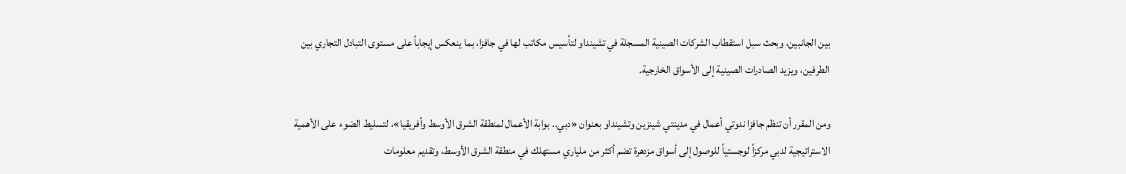بين الجانبين، وبحث سبل استقطاب الشركات الصينية المسجلة في تشينداو لتأسيس مكاتب لها في جافزا، بما ينعكس إيجاباً على مستوى التبادل التجاري بين الطرفين، ويزيد الصادرات الصينية إلى الأسواق الخارجية.

ومن المقرر أن تنظم جافزا ندوتي أعمال في مدينتي شينزين وتشينداو بعنوان «دبي.. بوابة الأعمال لمنطقة الشرق الأوسط وأفريقيا»، لتسليط الضوء على الأهمية الاستراتيجية لدبي مركزاً لوجستياً للوصول إلى أسواق مزدهرة تضم أكثر من ملياري مستهلك في منطقة الشرق الأوسط، وتقديم معلومات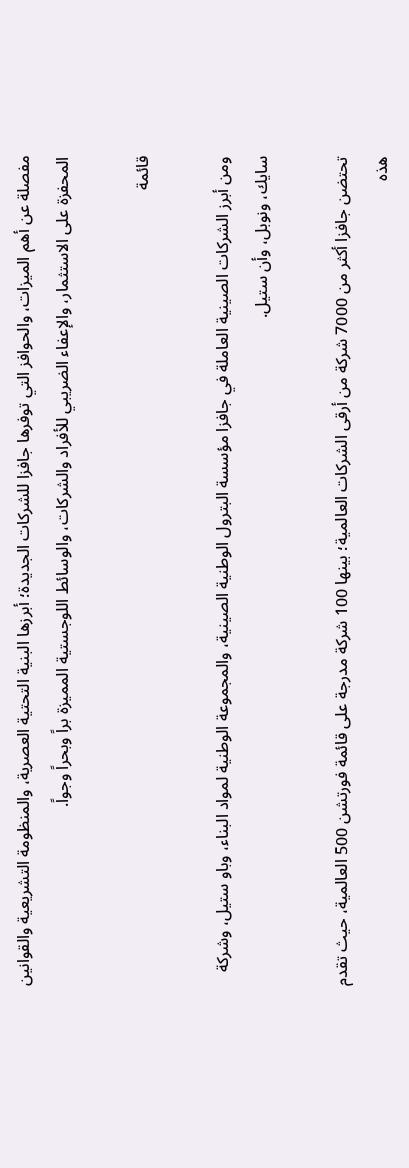مفصلة عن أهم الميزات، والحوافز التي توفرها جافزا للشركات الجديدة؛ أبرزها البنية التحتية العصرية، والمنظومة التشريعية والقوانين المحفزة على الاستثمار، والإعفاء الضريبي للأفراد والشركات، والوسائط اللوجستية المميزة براً وبحراً وجواً.

قائمة

ومن أبرز الشركات الصينية العاملة في جافزا مؤسسة البترول الوطنية الصينية، والمجموعة الوطنية لمواد البناء، وباو ستيل، وشركة سايك، ونوبل، وأن ستيل.

تحتضن جافزا أكثر من 7000 شركة من أرقى الشركات العالمية؛ بينها 100 شركة مدرجة على قائمة فورتشن 500 العالمية، حيث تقدم هذه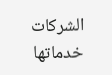الشركات خدماتها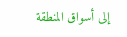إلى أسواق المنطقة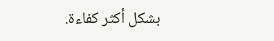بشكل أكثر كفاءة.